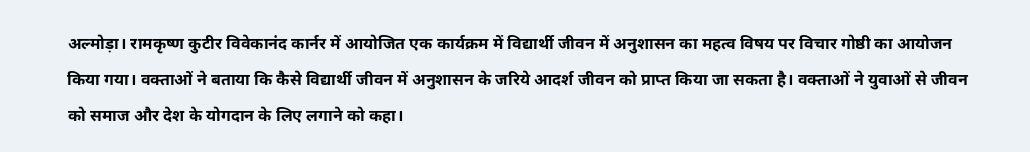अल्मोड़ा। रामकृष्ण कुटीर विवेकानंद कार्नर में आयोजित एक कार्यक्रम में विद्यार्थी जीवन में अनुशासन का महत्व विषय पर विचार गोष्ठी का आयोजन किया गया। वक्ताओं ने बताया कि कैसे विद्यार्थी जीवन में अनुशासन के जरिये आदर्श जीवन को प्राप्त किया जा सकता है। वक्ताओं ने युवाओं से जीवन को समाज और देश के योगदान के लिए लगाने को कहा।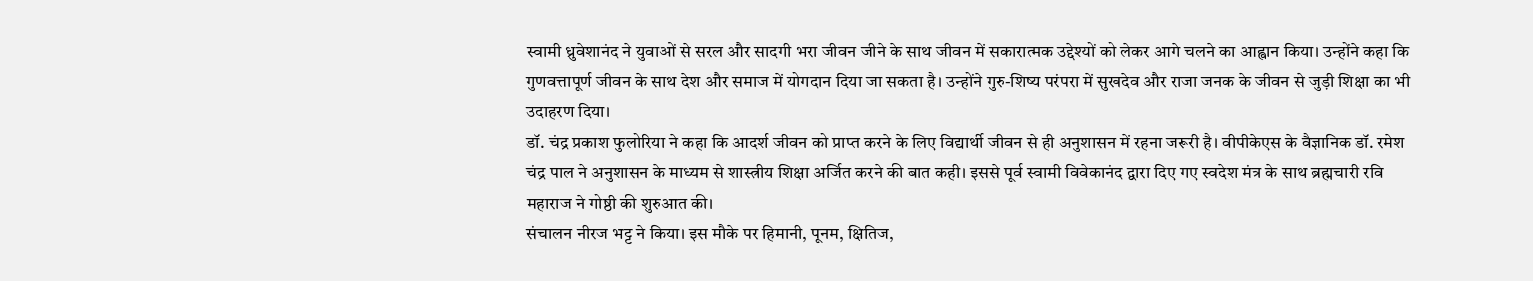स्वामी ध्रुवेशानंद ने युवाओं से सरल और सादगी भरा जीवन जीने के साथ जीवन में सकारात्मक उद्देश्यों को लेकर आगे चलने का आह्वान किया। उन्होंने कहा कि गुणवत्तापूर्ण जीवन के साथ देश और समाज में योगदान दिया जा सकता है। उन्होंने गुरु-शिष्य परंपरा में सुखदेव और राजा जनक के जीवन से जुड़ी शिक्षा का भी उदाहरण दिया।
डॉ. चंद्र प्रकाश फुलोरिया ने कहा कि आदर्श जीवन को प्राप्त करने के लिए विद्यार्थी जीवन से ही अनुशासन में रहना जरूरी है। वीपीकेएस के वैज्ञानिक डॉ. रमेश चंद्र पाल ने अनुशासन के माध्यम से शास्त्रीय शिक्षा अर्जित करने की बात कही। इससे पूर्व स्वामी विवेकानंद द्वारा दिए गए स्वदेश मंत्र के साथ ब्रह्मचारी रवि महाराज ने गोष्ठी की शुरुआत की।
संचालन नीरज भट्ट ने किया। इस मौके पर हिमानी, पूनम, क्षितिज,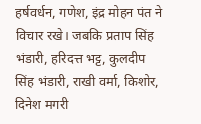हर्षवर्धन, गणेश, इंद्र मोहन पंत ने विचार रखे। जबकि प्रताप सिंह भंडारी, हरिदत्त भट्ट, कुलदीप सिंह भंडारी, राखी वर्मा, किशोर, दिनेश मगरी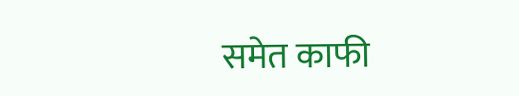समेत काफी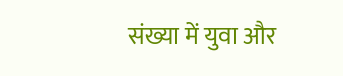संख्या में युवा और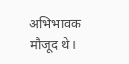अभिभावक मौजूद थे।